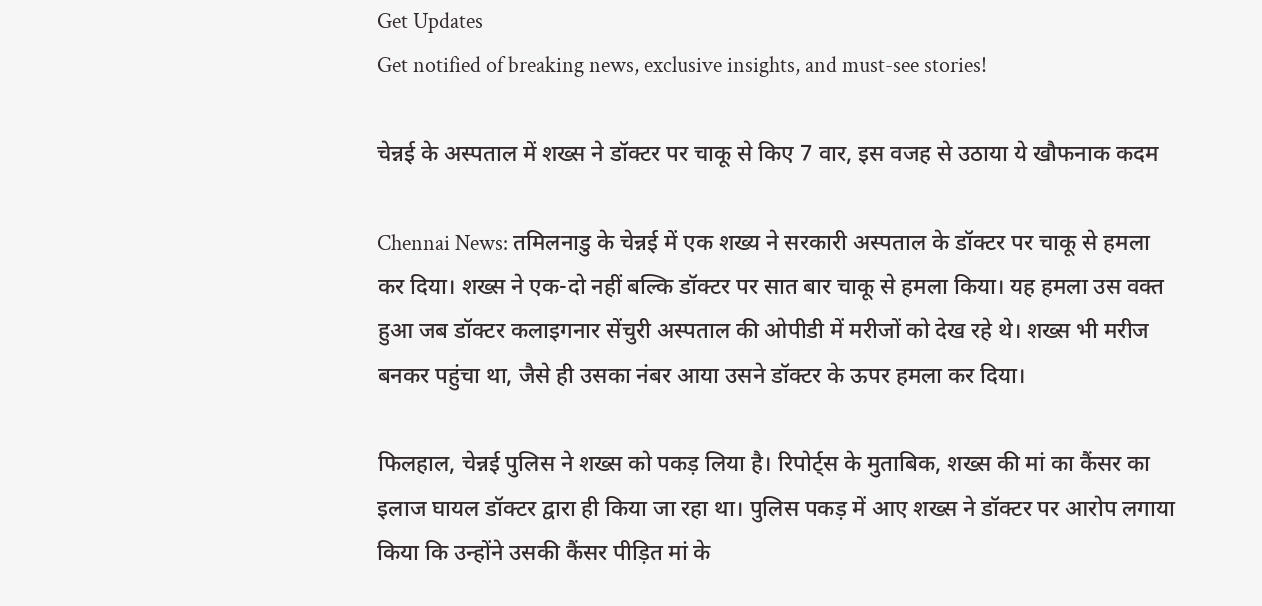Get Updates
Get notified of breaking news, exclusive insights, and must-see stories!

चेन्नई के अस्पताल में शख्स ने डॉक्टर पर चाकू से किए 7 वार, इस वजह से उठाया ये खौफनाक कदम

Chennai News: तमिलनाडु के चेन्नई में एक शख्य ने सरकारी अस्पताल के डॉक्टर पर चाकू से हमला कर दिया। शख्स ने एक-दो नहीं बल्कि डॉक्टर पर सात बार चाकू से हमला किया। यह हमला उस वक्त हुआ जब डॉक्टर कलाइगनार सेंचुरी अस्पताल की ओपीडी में मरीजों को देख रहे थे। शख्स भी मरीज बनकर पहुंचा था, जैसे ही उसका नंबर आया उसने डॉक्टर के ऊपर हमला कर दिया।

फिलहाल, चेन्नई पुलिस ने शख्स को पकड़ लिया है। रिपोर्ट्स के मुताबिक, शख्स की मां का कैंसर का इलाज घायल डॉक्टर द्वारा ही किया जा रहा था। पुलिस पकड़ में आए शख्स ने डॉक्टर पर आरोप लगाया किया कि उन्होंने उसकी कैंसर पीड़ित मां के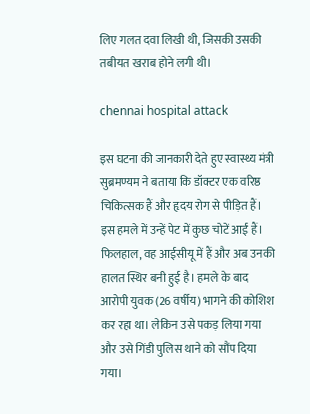लिए गलत दवा लिखी थी, जिसकी उसकी तबीयत खराब होने लगी थी।

chennai hospital attack

इस घटना की जानकारी देते हुए स्वास्थ्य मंत्री सुब्रमण्यम ने बताया कि डॉक्टर एक वरिष्ठ चिकित्सक हैं और हृदय रोग से पीड़ित हैं। इस हमले में उन्हें पेट में कुछ चोटें आईं हैं। फिलहाल, वह आईसीयू में हैं और अब उनकी हालत स्थिर बनी हुई है। हमले के बाद आरोपी युवक (26 वर्षीय) भागने की कोशिश कर रहा था। लेकिन उसे पकड़ लिया गया और उसे गिंडी पुलिस थाने को सौंप दिया गया।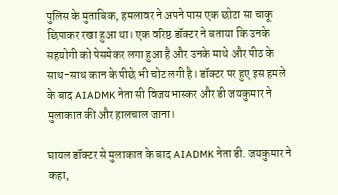पुलिस के मुताबिक, हमलावर ने अपने पास एक छोटा सा चाकू छिपाकर रखा हुआ था। एक वरिष्ठ डॉक्टर ने बताया कि उनके सहयोगी को पेसमेकर लगा हुआ है और उनके माथे और पीठ के साथ-साथ कान के पीछे भी चोट लगी है। डॉक्टर पर हुए इस हमले के बाद AIADMK नेता सी विजयभास्कर और डी जयकुमार ने मुलाकात की और हालचाल जाना।

घायल डॉक्टर से मुलाकात के बाद AIADMK नेता डी. जयकुमार ने कहा,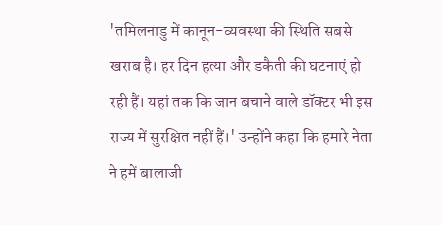'तमिलनाडु में कानून-व्यवस्था की स्थिति सबसे खराब है। हर दिन हत्या और डकैती की घटनाएं हो रही हैं। यहां तक कि जान बचाने वाले डॉक्टर भी इस राज्य में सुरक्षित नहीं हैं।' उन्होंने कहा कि हमारे नेता ने हमें बालाजी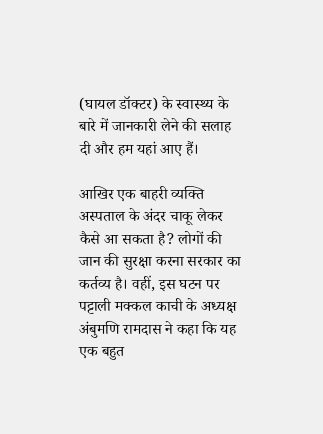(घायल डॉक्टर) के स्वास्थ्य के बारे में जानकारी लेने की सलाह दी और हम यहां आए हैं।

आखिर एक बाहरी व्यक्ति अस्पताल के अंदर चाकू लेकर कैसे आ सकता है? लोगों की जान की सुरक्षा करना सरकार का कर्तव्य है। वहीं, इस घटन पर पट्टाली मक्कल काची के अध्यक्ष अंबुमणि रामदास ने कहा कि यह एक बहुत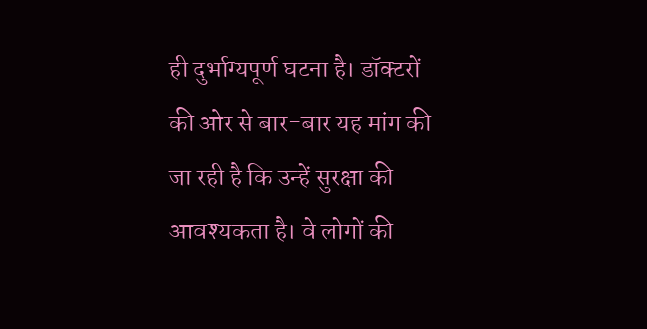ही दुर्भाग्यपूर्ण घटना है। डॉक्टरों की ओर से बार-बार यह मांग की जा रही है कि उन्हें सुरक्षा की आवश्यकता है। वे लोगों की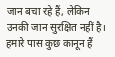जान बचा रहे हैं, लेकिन उनकी जान सुरक्षित नहीं है। हमारे पास कुछ कानून हैं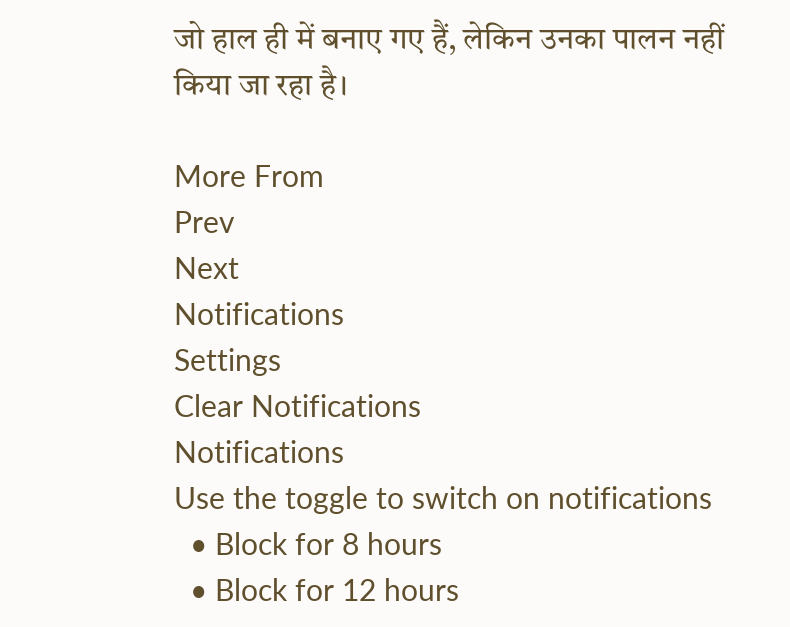जो हाल ही में बनाए गए हैं, लेकिन उनका पालन नहीं किया जा रहा है।

More From
Prev
Next
Notifications
Settings
Clear Notifications
Notifications
Use the toggle to switch on notifications
  • Block for 8 hours
  • Block for 12 hours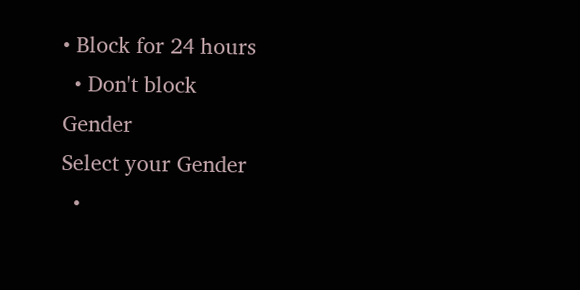• Block for 24 hours
  • Don't block
Gender
Select your Gender
  •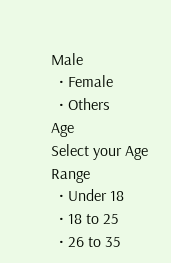Male
  • Female
  • Others
Age
Select your Age Range
  • Under 18
  • 18 to 25
  • 26 to 35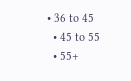• 36 to 45
  • 45 to 55
  • 55+